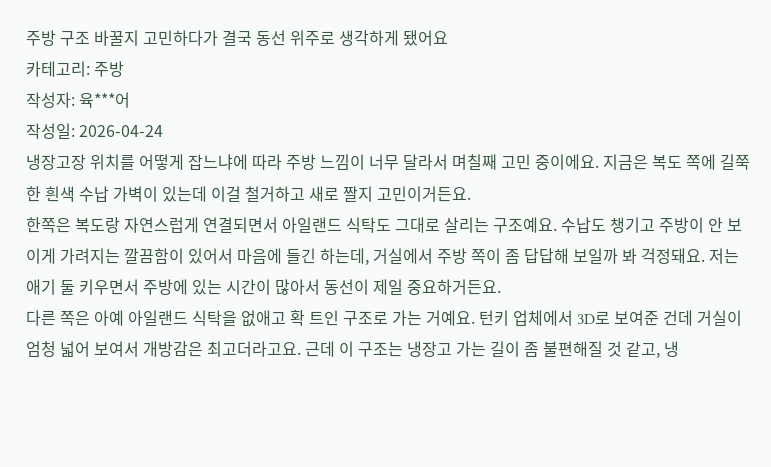주방 구조 바꿀지 고민하다가 결국 동선 위주로 생각하게 됐어요
카테고리: 주방
작성자: 육***어
작성일: 2026-04-24
냉장고장 위치를 어떻게 잡느냐에 따라 주방 느낌이 너무 달라서 며칠째 고민 중이에요. 지금은 복도 쪽에 길쭉한 흰색 수납 가벽이 있는데 이걸 철거하고 새로 짤지 고민이거든요.
한쪽은 복도랑 자연스럽게 연결되면서 아일랜드 식탁도 그대로 살리는 구조예요. 수납도 챙기고 주방이 안 보이게 가려지는 깔끔함이 있어서 마음에 들긴 하는데, 거실에서 주방 쪽이 좀 답답해 보일까 봐 걱정돼요. 저는 애기 둘 키우면서 주방에 있는 시간이 많아서 동선이 제일 중요하거든요.
다른 쪽은 아예 아일랜드 식탁을 없애고 확 트인 구조로 가는 거예요. 턴키 업체에서 3D로 보여준 건데 거실이 엄청 넓어 보여서 개방감은 최고더라고요. 근데 이 구조는 냉장고 가는 길이 좀 불편해질 것 같고, 냉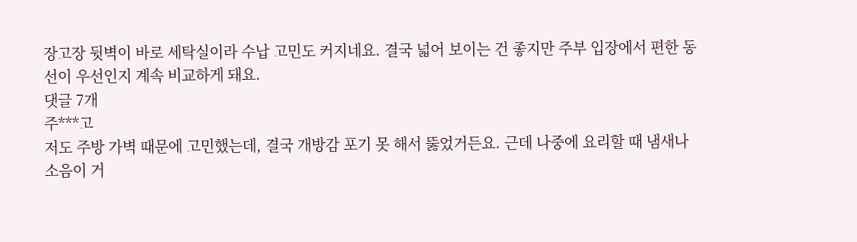장고장 뒷벽이 바로 세탁실이라 수납 고민도 커지네요. 결국 넓어 보이는 건 좋지만 주부 입장에서 편한 동선이 우선인지 계속 비교하게 돼요.
댓글 7개
주***고
저도 주방 가벽 때문에 고민했는데, 결국 개방감 포기 못 해서 뚫었거든요. 근데 나중에 요리할 때 냄새나 소음이 거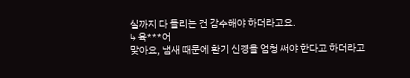실까지 다 들리는 건 감수해야 하더라고요.
↳ 육***어
맞아요, 냄새 때문에 환기 신경을 엄청 써야 한다고 하더라고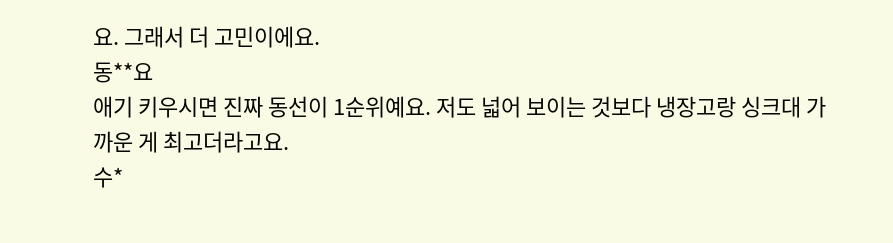요. 그래서 더 고민이에요.
동**요
애기 키우시면 진짜 동선이 1순위예요. 저도 넓어 보이는 것보다 냉장고랑 싱크대 가까운 게 최고더라고요.
수*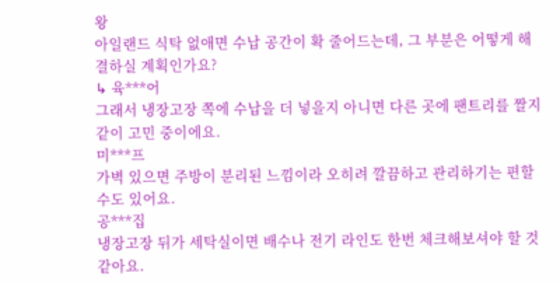왕
아일랜드 식탁 없애면 수납 공간이 확 줄어드는데, 그 부분은 어떻게 해결하실 계획인가요?
↳ 육***어
그래서 냉장고장 쪽에 수납을 더 넣을지 아니면 다른 곳에 팬트리를 짤지 같이 고민 중이에요.
미***프
가벽 있으면 주방이 분리된 느낌이라 오히려 깔끔하고 관리하기는 편할 수도 있어요.
공***집
냉장고장 뒤가 세탁실이면 배수나 전기 라인도 한번 체크해보셔야 할 것 같아요.